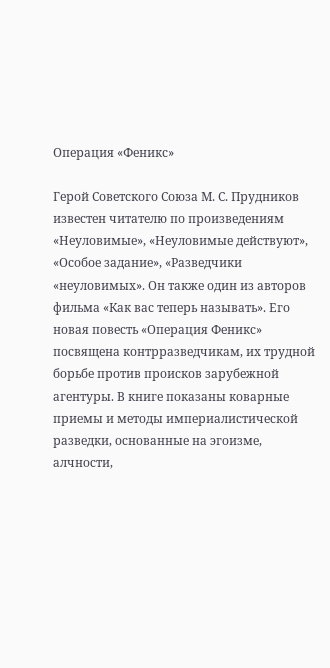Операция «Феникс»

Герой Советского Союза М. С. Прудников известен читателю по произведениям «Неуловимые», «Неуловимые действуют», «Особое задание», «Разведчики «неуловимых». Он также один из авторов фильма «Как вас теперь называть». Его новая повесть «Операция Феникс» посвящена контрразведчикам, их трудной борьбе против происков зарубежной агентуры. В книге показаны коварные приемы и методы империалистической разведки, основанные на эгоизме, алчности,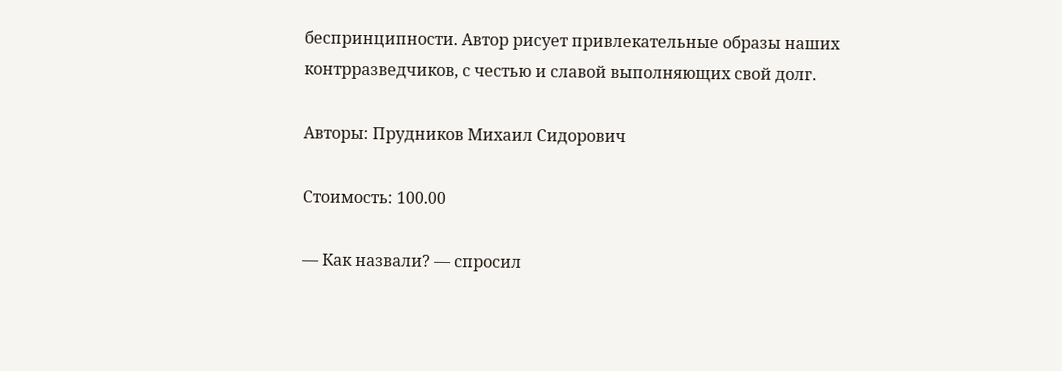беспринципности. Автор рисует привлекательные образы наших контрразведчиков, с честью и славой выполняющих свой долг.

Авторы: Прудников Михаил Сидорович

Стоимость: 100.00

— Как назвали? — спросил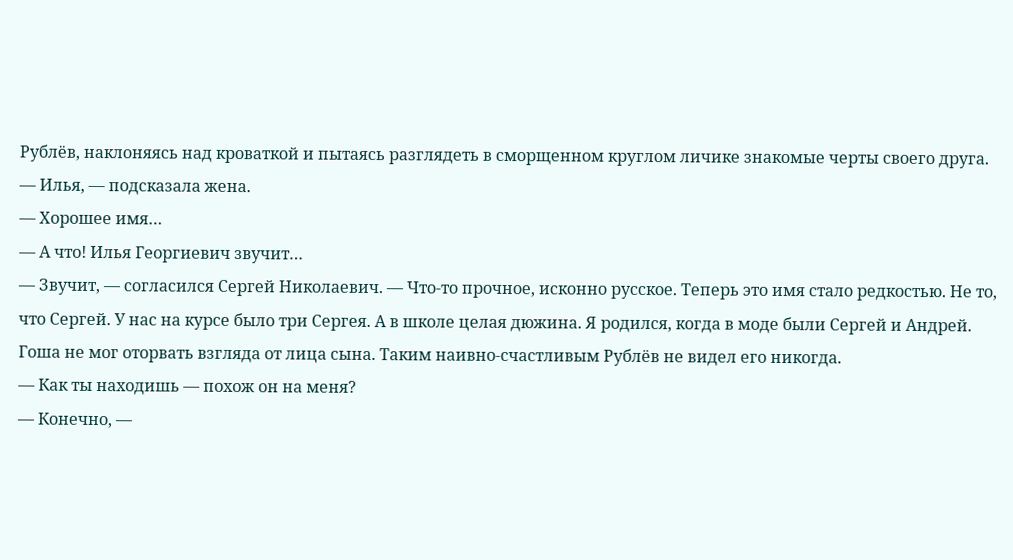Рублёв, наклоняясь над кроваткой и пытаясь разглядеть в сморщенном круглом личике знакомые черты своего друга.
— Илья, — подсказала жена.
— Хорошее имя…
— А что! Илья Георгиевич звучит…
— Звучит, — согласился Сергей Николаевич. — Что-то прочное, исконно русское. Теперь это имя стало редкостью. Не то, что Сергей. У нас на курсе было три Сергея. А в школе целая дюжина. Я родился, когда в моде были Сергей и Андрей.
Гоша не мог оторвать взгляда от лица сына. Таким наивно-счастливым Рублёв не видел его никогда.
— Как ты находишь — похож он на меня?
— Конечно, —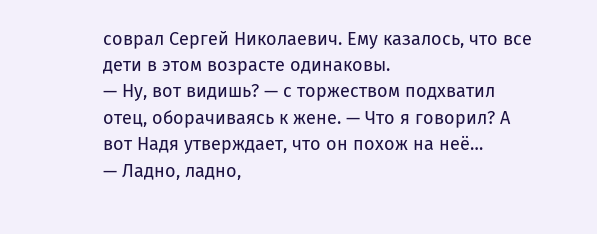соврал Сергей Николаевич. Ему казалось, что все дети в этом возрасте одинаковы.
— Ну, вот видишь? — с торжеством подхватил отец, оборачиваясь к жене. — Что я говорил? А вот Надя утверждает, что он похож на неё…
— Ладно, ладно,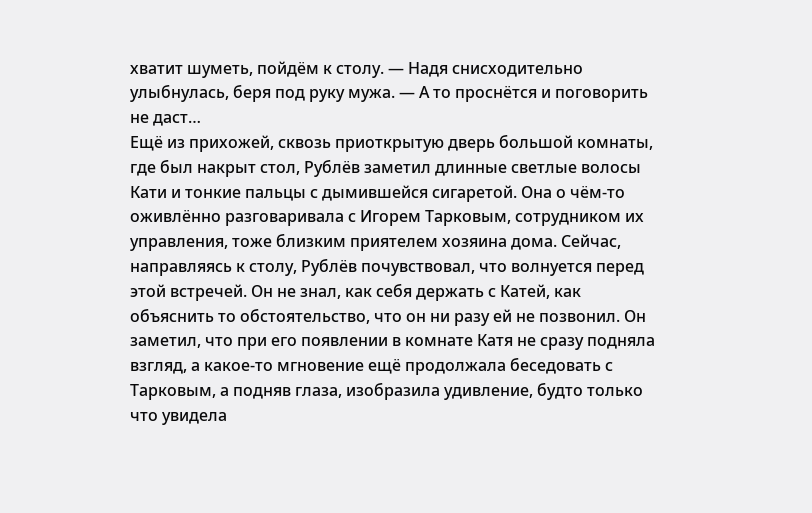хватит шуметь, пойдём к столу. — Надя снисходительно улыбнулась, беря под руку мужа. — А то проснётся и поговорить не даст…
Ещё из прихожей, сквозь приоткрытую дверь большой комнаты, где был накрыт стол, Рублёв заметил длинные светлые волосы Кати и тонкие пальцы с дымившейся сигаретой. Она о чём-то оживлённо разговаривала с Игорем Тарковым, сотрудником их управления, тоже близким приятелем хозяина дома. Сейчас, направляясь к столу, Рублёв почувствовал, что волнуется перед этой встречей. Он не знал, как себя держать с Катей, как объяснить то обстоятельство, что он ни разу ей не позвонил. Он заметил, что при его появлении в комнате Катя не сразу подняла взгляд, а какое-то мгновение ещё продолжала беседовать с Тарковым, а подняв глаза, изобразила удивление, будто только что увидела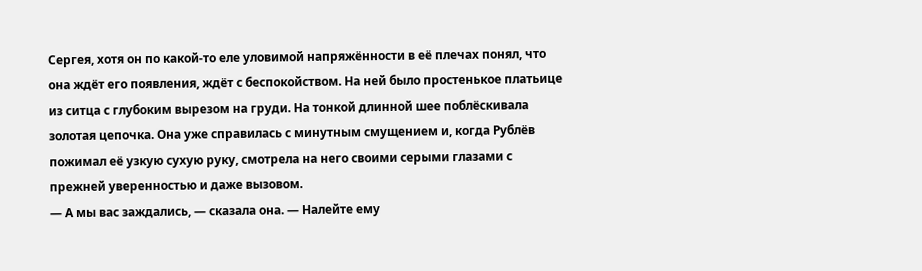Сергея, хотя он по какой-то еле уловимой напряжённости в её плечах понял, что она ждёт его появления, ждёт с беспокойством. На ней было простенькое платьице из ситца с глубоким вырезом на груди. На тонкой длинной шее поблёскивала золотая цепочка. Она уже справилась с минутным смущением и, когда Рублёв пожимал её узкую сухую руку, смотрела на него своими серыми глазами с прежней уверенностью и даже вызовом.
— А мы вас заждались, — сказала она. — Налейте ему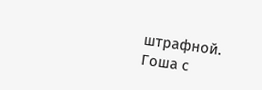штрафной.
Гоша с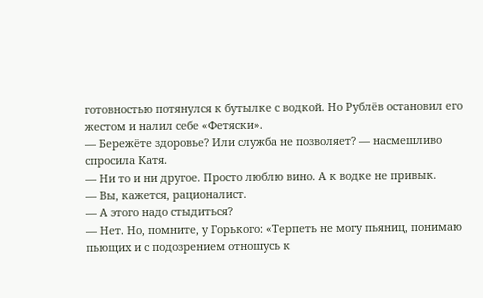готовностью потянулся к бутылке с водкой. Но Рублёв остановил его жестом и налил себе «Фетяски».
— Бережёте здоровье? Или служба не позволяет? — насмешливо спросила Катя.
— Ни то и ни другое. Просто люблю вино. А к водке не привык.
— Вы, кажется, рационалист.
— А этого надо стыдиться?
— Нет. Но, помните, у Горького: «Терпеть не могу пьяниц, понимаю пьющих и с подозрением отношусь к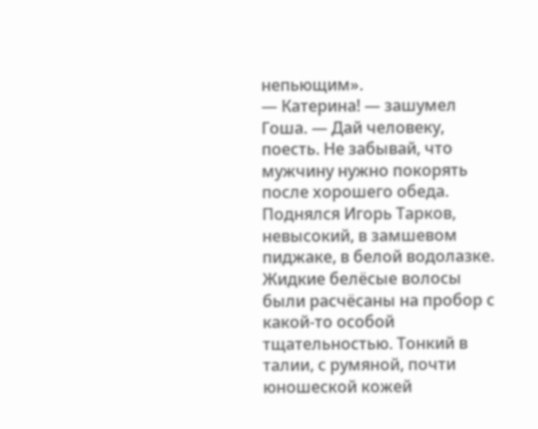непьющим».
— Катерина! — зашумел Гоша. — Дай человеку, поесть. Не забывай, что мужчину нужно покорять после хорошего обеда.
Поднялся Игорь Тарков, невысокий, в замшевом пиджаке, в белой водолазке. Жидкие белёсые волосы были расчёсаны на пробор с какой-то особой тщательностью. Тонкий в талии, с румяной, почти юношеской кожей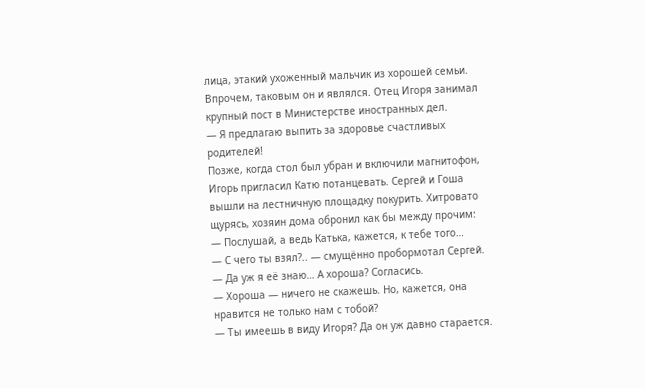лица, этакий ухоженный мальчик из хорошей семьи. Впрочем, таковым он и являлся. Отец Игоря занимал крупный пост в Министерстве иностранных дел.
— Я предлагаю выпить за здоровье счастливых родителей!
Позже, когда стол был убран и включили магнитофон, Игорь пригласил Катю потанцевать. Сергей и Гоша вышли на лестничную площадку покурить. Хитровато щурясь, хозяин дома обронил как бы между прочим:
— Послушай, а ведь Катька, кажется, к тебе того…
— С чего ты взял?.. — смущённо пробормотал Сергей.
— Да уж я её знаю… А хороша? Согласись.
— Хороша — ничего не скажешь. Но, кажется, она нравится не только нам с тобой?
— Ты имеешь в виду Игоря? Да он уж давно старается.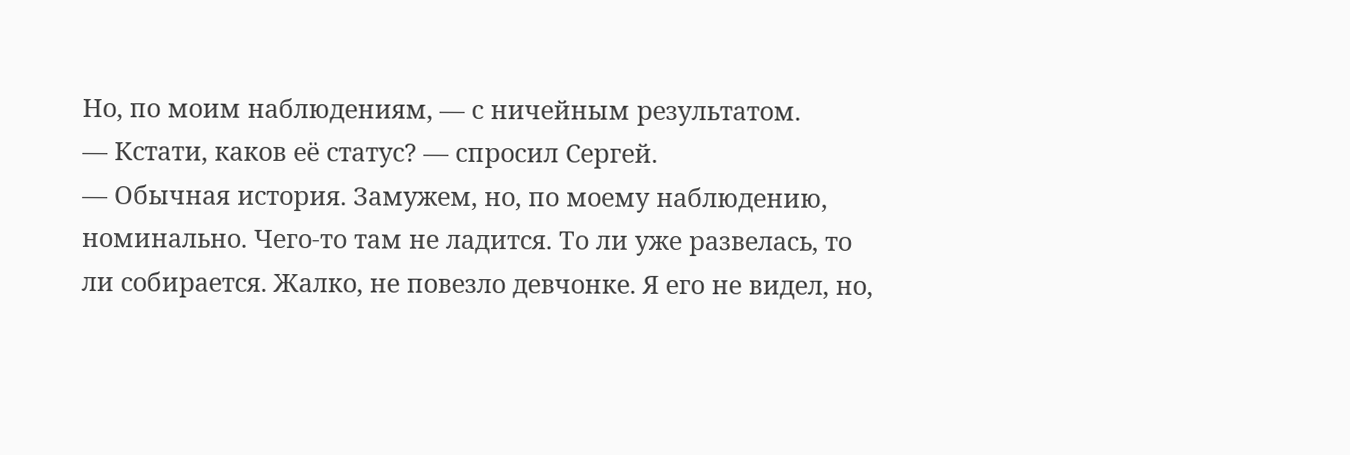Но, по моим наблюдениям, — с ничейным результатом.
— Кстати, каков её статус? — спросил Сергей.
— Обычная история. Замужем, но, по моему наблюдению, номинально. Чего-то там не ладится. То ли уже развелась, то ли собирается. Жалко, не повезло девчонке. Я его не видел, но,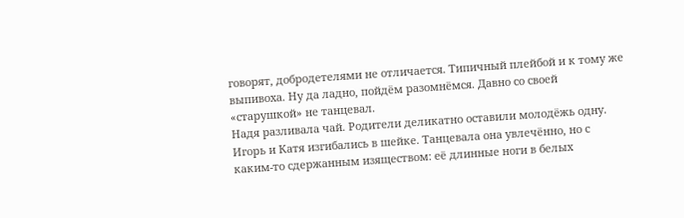говорят, добродетелями не отличается. Типичный плейбой и к тому же выпивоха. Ну да ладно, пойдём разомнёмся. Давно со своей «старушкой» не танцевал.
Надя разливала чай. Родители деликатно оставили молодёжь одну. Игорь и Катя изгибались в шейке. Танцевала она увлечённо, но с каким-то сдержанным изяществом: её длинные ноги в белых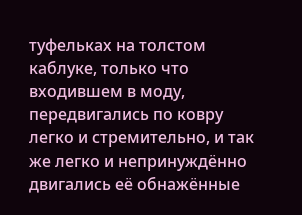туфельках на толстом каблуке, только что входившем в моду, передвигались по ковру легко и стремительно, и так же легко и непринуждённо двигались её обнажённые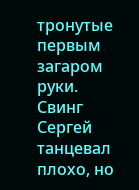тронутые первым загаром руки.
Свинг Сергей танцевал плохо, но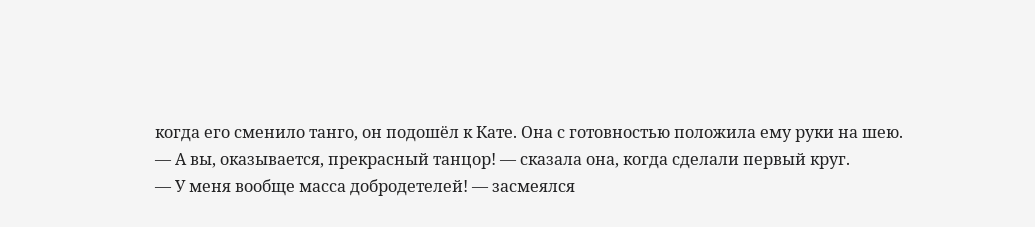когда его сменило танго, он подошёл к Кате. Она с готовностью положила ему руки на шею.
— А вы, оказывается, прекрасный танцор! — сказала она, когда сделали первый круг.
— У меня вообще масса добродетелей! — засмеялся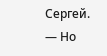Сергей.
— Но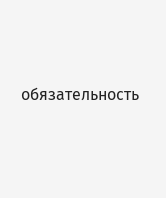обязательность